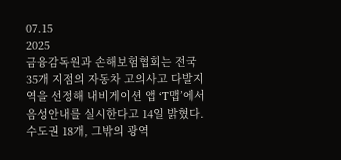07.15
2025
금융감독원과 손해보험협회는 전국 35개 지점의 자동차 고의사고 다발지역을 선정해 내비게이션 앱 ‘T맵’에서 음성안내를 실시한다고 14일 밝혔다. 수도권 18개, 그밖의 광역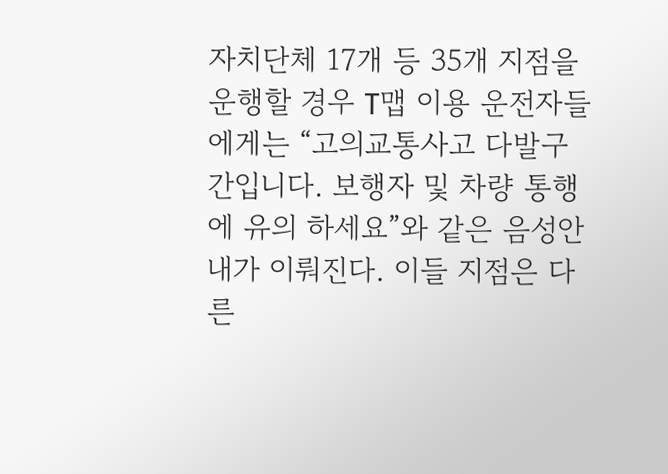자치단체 17개 등 35개 지점을 운행할 경우 T맵 이용 운전자들에게는 “고의교통사고 다발구간입니다. 보행자 및 차량 통행에 유의 하세요”와 같은 음성안내가 이뤄진다. 이들 지점은 다른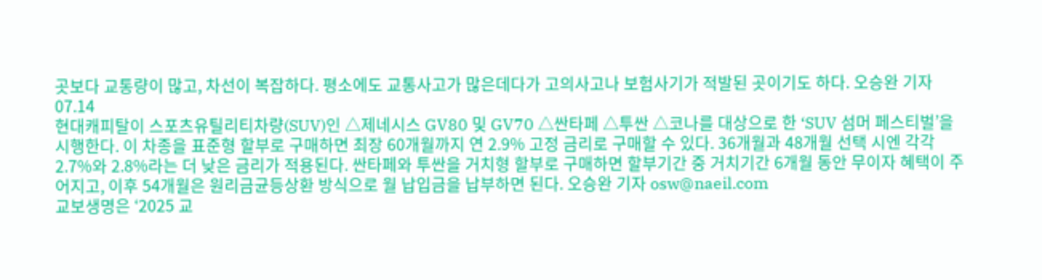곳보다 교통량이 많고, 차선이 복잡하다. 평소에도 교통사고가 많은데다가 고의사고나 보험사기가 적발된 곳이기도 하다. 오승완 기자
07.14
현대캐피탈이 스포츠유틸리티차량(SUV)인 △제네시스 GV80 및 GV70 △싼타페 △투싼 △코나를 대상으로 한 ‘SUV 섬머 페스티벌’을 시행한다. 이 차종을 표준형 할부로 구매하면 최장 60개월까지 연 2.9% 고정 금리로 구매할 수 있다. 36개월과 48개월 선택 시엔 각각 2.7%와 2.8%라는 더 낮은 금리가 적용된다. 싼타페와 투싼을 거치형 할부로 구매하면 할부기간 중 거치기간 6개월 동안 무이자 혜택이 주어지고, 이후 54개월은 원리금균등상환 방식으로 월 납입금을 납부하면 된다. 오승완 기자 osw@naeil.com
교보생명은 ‘2025 교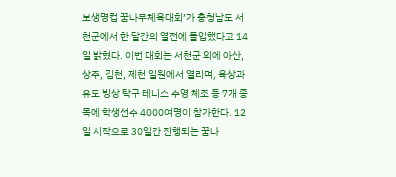보생명컵 꿈나무체육대회’가 충청남도 서천군에서 한 달간의 열전에 돌입했다고 14일 밝혔다. 이번 대회는 서천군 외에 아산, 상주, 김천, 제천 일원에서 열리며, 육상과 유도 빙상 탁구 테니스 수영 체조 등 7개 종목에 학생선수 4000여명이 참가한다. 12일 시작으로 30일간 진행되는 꿈나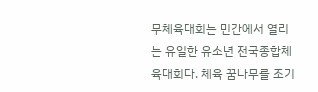무체육대회는 민간에서 열리는 유일한 유소년 전국종합체육대회다. 체육 꿈나무를 조기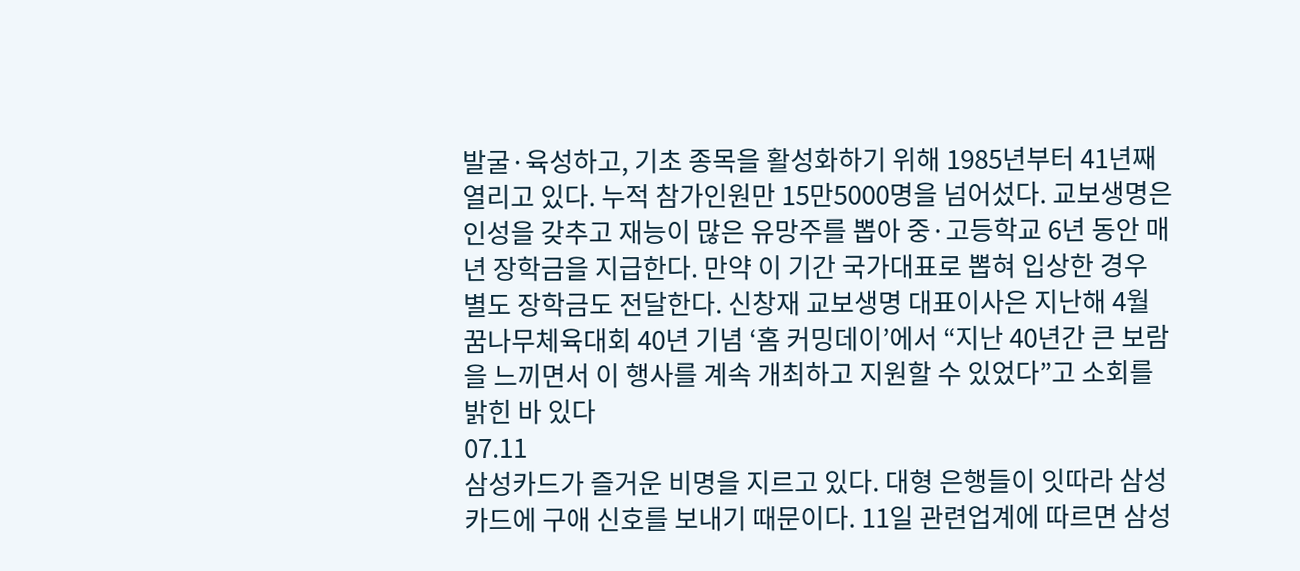발굴·육성하고, 기초 종목을 활성화하기 위해 1985년부터 41년째 열리고 있다. 누적 참가인원만 15만5000명을 넘어섰다. 교보생명은 인성을 갖추고 재능이 많은 유망주를 뽑아 중·고등학교 6년 동안 매년 장학금을 지급한다. 만약 이 기간 국가대표로 뽑혀 입상한 경우 별도 장학금도 전달한다. 신창재 교보생명 대표이사은 지난해 4월 꿈나무체육대회 40년 기념 ‘홈 커밍데이’에서 “지난 40년간 큰 보람을 느끼면서 이 행사를 계속 개최하고 지원할 수 있었다”고 소회를 밝힌 바 있다
07.11
삼성카드가 즐거운 비명을 지르고 있다. 대형 은행들이 잇따라 삼성카드에 구애 신호를 보내기 때문이다. 11일 관련업계에 따르면 삼성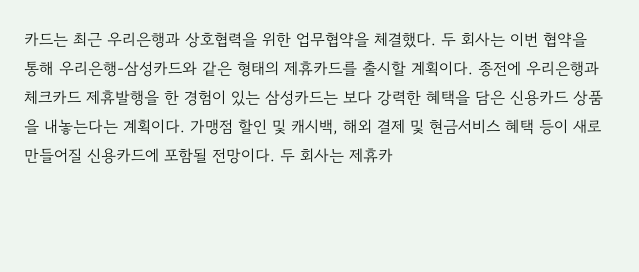카드는 최근 우리은행과 상호협력을 위한 업무협약을 체결했다. 두 회사는 이번 협약을 통해 우리은행-삼성카드와 같은 형태의 제휴카드를 출시할 계획이다. 종전에 우리은행과 체크카드 제휴발행을 한 경험이 있는 삼성카드는 보다 강력한 혜택을 담은 신용카드 상품을 내놓는다는 계획이다. 가맹점 할인 및 캐시백, 해외 결제 및 현금서비스 혜택 등이 새로 만들어질 신용카드에 포함될 전망이다. 두 회사는 제휴카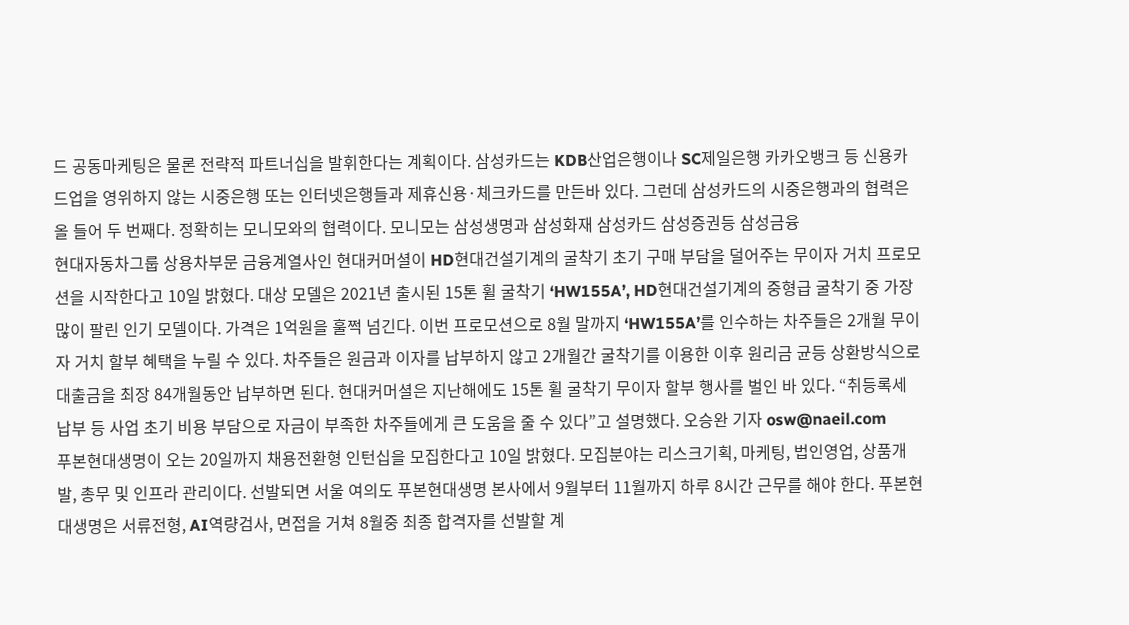드 공동마케팅은 물론 전략적 파트너십을 발휘한다는 계획이다. 삼성카드는 KDB산업은행이나 SC제일은행 카카오뱅크 등 신용카드업을 영위하지 않는 시중은행 또는 인터넷은행들과 제휴신용·체크카드를 만든바 있다. 그런데 삼성카드의 시중은행과의 협력은 올 들어 두 번째다. 정확히는 모니모와의 협력이다. 모니모는 삼성생명과 삼성화재 삼성카드 삼성증권등 삼성금융
현대자동차그룹 상용차부문 금융계열사인 현대커머셜이 HD현대건설기계의 굴착기 초기 구매 부담을 덜어주는 무이자 거치 프로모션을 시작한다고 10일 밝혔다. 대상 모델은 2021년 출시된 15톤 휠 굴착기 ‘HW155A’, HD현대건설기계의 중형급 굴착기 중 가장 많이 팔린 인기 모델이다. 가격은 1억원을 훌쩍 넘긴다. 이번 프로모션으로 8월 말까지 ‘HW155A’를 인수하는 차주들은 2개월 무이자 거치 할부 혜택을 누릴 수 있다. 차주들은 원금과 이자를 납부하지 않고 2개월간 굴착기를 이용한 이후 원리금 균등 상환방식으로 대출금을 최장 84개월동안 납부하면 된다. 현대커머셜은 지난해에도 15톤 휠 굴착기 무이자 할부 행사를 벌인 바 있다. “취등록세 납부 등 사업 초기 비용 부담으로 자금이 부족한 차주들에게 큰 도움을 줄 수 있다”고 설명했다. 오승완 기자 osw@naeil.com
푸본현대생명이 오는 20일까지 채용전환형 인턴십을 모집한다고 10일 밝혔다. 모집분야는 리스크기획, 마케팅, 법인영업, 상품개발, 총무 및 인프라 관리이다. 선발되면 서울 여의도 푸본현대생명 본사에서 9월부터 11월까지 하루 8시간 근무를 해야 한다. 푸본현대생명은 서류전형, AI역량검사, 면접을 거쳐 8월중 최종 합격자를 선발할 계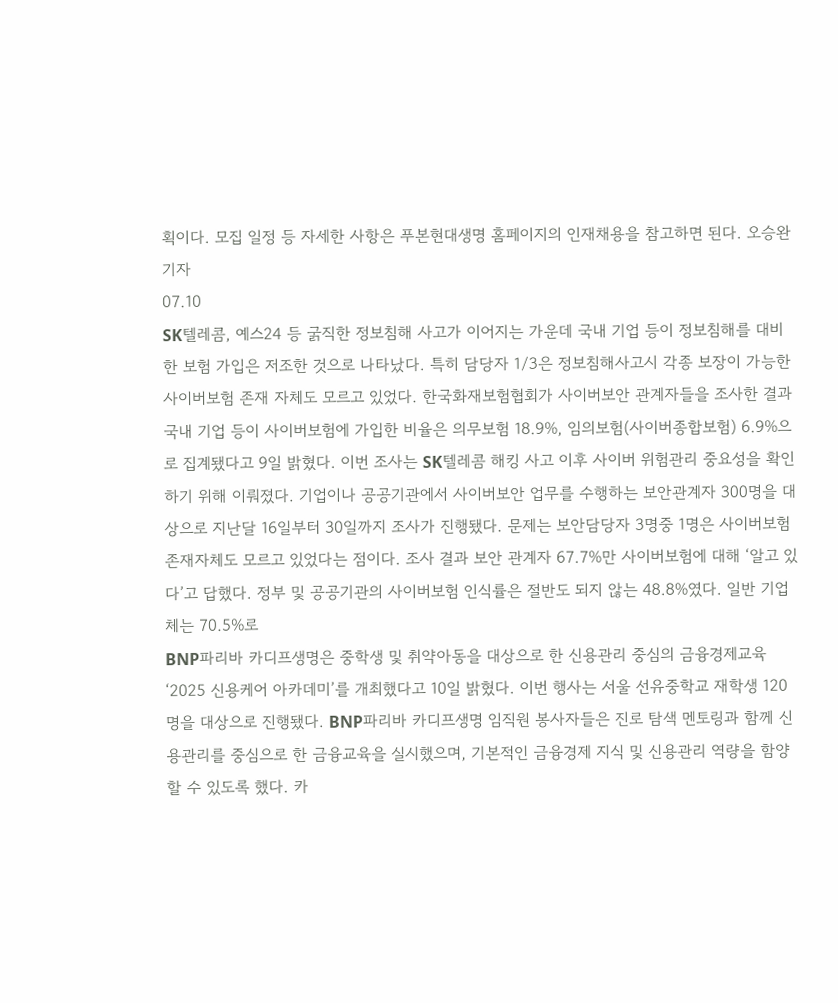획이다. 모집 일정 등 자세한 사항은 푸본현대생명 홈페이지의 인재채용을 참고하면 된다. 오승완 기자
07.10
SK텔레콤, 예스24 등 굵직한 정보침해 사고가 이어지는 가운데 국내 기업 등이 정보침해를 대비한 보험 가입은 저조한 것으로 나타났다. 특히 담당자 1/3은 정보침해사고시 각종 보장이 가능한 사이버보험 존재 자체도 모르고 있었다. 한국화재보험협회가 사이버보안 관계자들을 조사한 결과 국내 기업 등이 사이버보험에 가입한 비율은 의무보험 18.9%, 임의보험(사이버종합보험) 6.9%으로 집계됐다고 9일 밝혔다. 이번 조사는 SK텔레콤 해킹 사고 이후 사이버 위험관리 중요성을 확인하기 위해 이뤄졌다. 기업이나 공공기관에서 사이버보안 업무를 수행하는 보안관계자 300명을 대상으로 지난달 16일부터 30일까지 조사가 진행됐다. 문제는 보안담당자 3명중 1명은 사이버보험 존재자체도 모르고 있었다는 점이다. 조사 결과 보안 관계자 67.7%만 사이버보험에 대해 ‘알고 있다’고 답했다. 정부 및 공공기관의 사이버보험 인식률은 절반도 되지 않는 48.8%였다. 일반 기업체는 70.5%로
BNP파리바 카디프생명은 중학생 및 취약아동을 대상으로 한 신용관리 중심의 금융경제교육 ‘2025 신용케어 아카데미’를 개최했다고 10일 밝혔다. 이번 행사는 서울 선유중학교 재학생 120명을 대상으로 진행됐다. BNP파리바 카디프생명 임직원 봉사자들은 진로 탐색 멘토링과 함께 신용관리를 중심으로 한 금융교육을 실시했으며, 기본적인 금융경제 지식 및 신용관리 역량을 함양할 수 있도록 했다. 카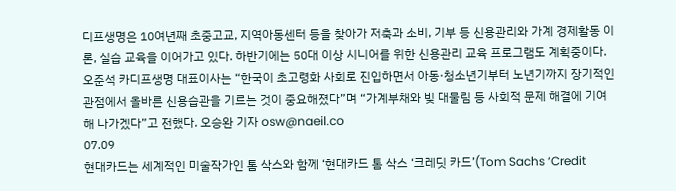디프생명은 10여년째 초중고교, 지역아동센터 등을 찾아가 저축과 소비, 기부 등 신용관리와 가계 경제활동 이론, 실습 교육을 이어가고 있다. 하반기에는 50대 이상 시니어를 위한 신용관리 교육 프로그램도 계획중이다. 오준석 카디프생명 대표이사는 “한국이 초고령화 사회로 진입하면서 아동·청소년기부터 노년기까지 장기적인 관점에서 올바른 신용습관을 기르는 것이 중요해졌다”며 “가계부채와 빚 대물림 등 사회적 문제 해결에 기여해 나가겠다”고 전했다. 오승완 기자 osw@naeil.co
07.09
현대카드는 세계적인 미술작가인 톰 삭스와 함께 ‘현대카드 톰 삭스 ‘크레딧 카드’(Tom Sachs ‘Credit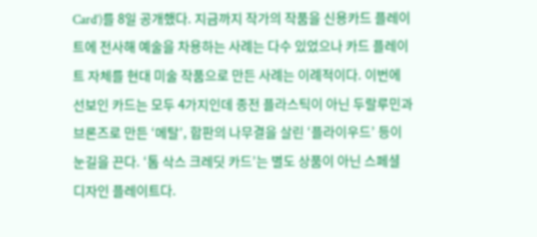Card’)를 8일 공개했다. 지금까지 작가의 작품을 신용카드 플레이트에 전사해 예술을 차용하는 사례는 다수 있었으나 카드 플레이트 자체를 현대 미술 작품으로 만든 사례는 이례적이다. 이번에 선보인 카드는 모두 4가지인데 종전 플라스틱이 아닌 두랄루민과 브론즈로 만든 ‘메탈’, 합판의 나무결을 살린 ‘플라이우드’ 등이 눈길을 끈다. ‘톰 삭스 크레딧 카드’는 별도 상품이 아닌 스페셜 디자인 플레이트다.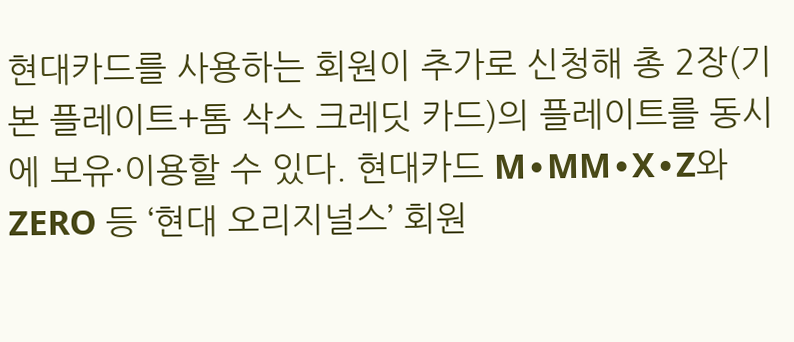현대카드를 사용하는 회원이 추가로 신청해 총 2장(기본 플레이트+톰 삭스 크레딧 카드)의 플레이트를 동시에 보유·이용할 수 있다. 현대카드 M∙MM∙X∙Z와 ZERO 등 ‘현대 오리지널스’ 회원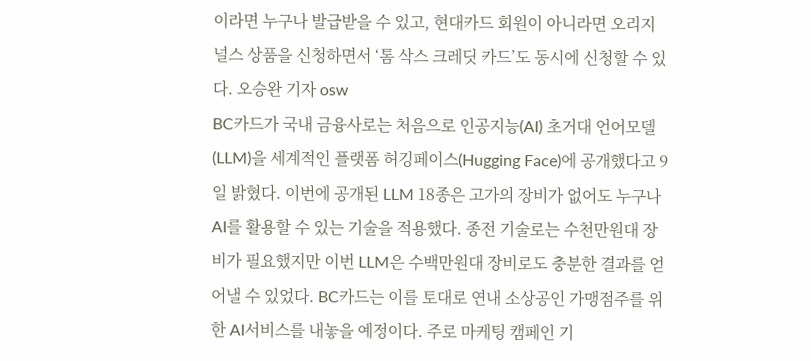이라면 누구나 발급받을 수 있고, 현대카드 회원이 아니라면 오리지널스 상품을 신청하면서 ‘톰 삭스 크레딧 카드’도 동시에 신청할 수 있다. 오승완 기자 osw
BC카드가 국내 금융사로는 처음으로 인공지능(AI) 초거대 언어모델(LLM)을 세계적인 플랫폼 허깅페이스(Hugging Face)에 공개했다고 9일 밝혔다. 이번에 공개된 LLM 18종은 고가의 장비가 없어도 누구나 AI를 활용할 수 있는 기술을 적용했다. 종전 기술로는 수천만원대 장비가 필요했지만 이번 LLM은 수백만원대 장비로도 충분한 결과를 얻어낼 수 있었다. BC카드는 이를 토대로 연내 소상공인 가맹점주를 위한 AI서비스를 내놓을 예정이다. 주로 마케팅 캠페인 기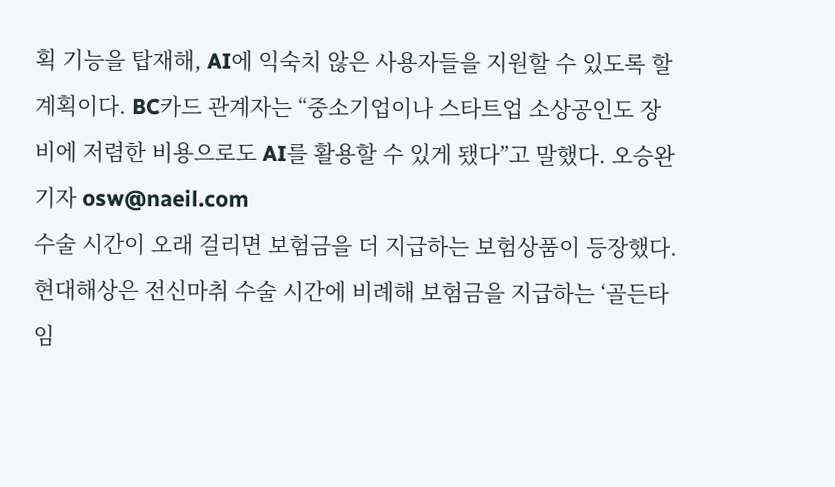획 기능을 탑재해, AI에 익숙치 않은 사용자들을 지원할 수 있도록 할 계획이다. BC카드 관계자는 “중소기업이나 스타트업 소상공인도 장비에 저렴한 비용으로도 AI를 활용할 수 있게 됐다”고 말했다. 오승완 기자 osw@naeil.com
수술 시간이 오래 걸리면 보험금을 더 지급하는 보험상품이 등장했다. 현대해상은 전신마취 수술 시간에 비례해 보험금을 지급하는 ‘골든타임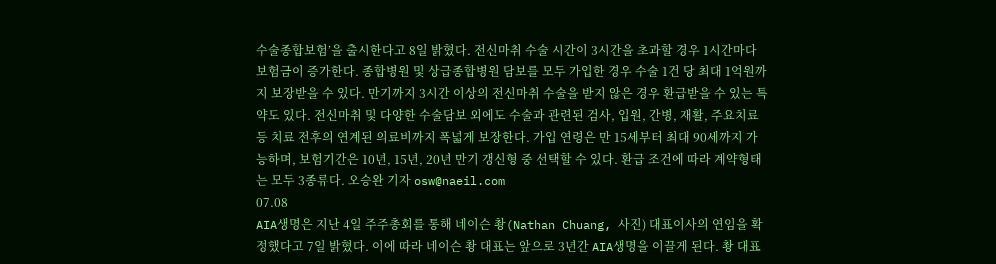수술종합보험’을 출시한다고 8일 밝혔다. 전신마취 수술 시간이 3시간을 초과할 경우 1시간마다 보험금이 증가한다. 종합병원 및 상급종합병원 담보를 모두 가입한 경우 수술 1건 당 최대 1억원까지 보장받을 수 있다. 만기까지 3시간 이상의 전신마취 수술을 받지 않은 경우 환급받을 수 있는 특약도 있다. 전신마취 및 다양한 수술담보 외에도 수술과 관련된 검사, 입원, 간병, 재활, 주요치료 등 치료 전후의 연계된 의료비까지 폭넓게 보장한다. 가입 연령은 만 15세부터 최대 90세까지 가능하며, 보험기간은 10년, 15년, 20년 만기 갱신형 중 선택할 수 있다. 환급 조건에 따라 계약형태는 모두 3종류다. 오승완 기자 osw@naeil.com
07.08
AIA생명은 지난 4일 주주총회를 통해 네이슨 촹(Nathan Chuang, 사진) 대표이사의 연임을 확정했다고 7일 밝혔다. 이에 따라 네이슨 촹 대표는 앞으로 3년간 AIA생명을 이끌게 된다. 촹 대표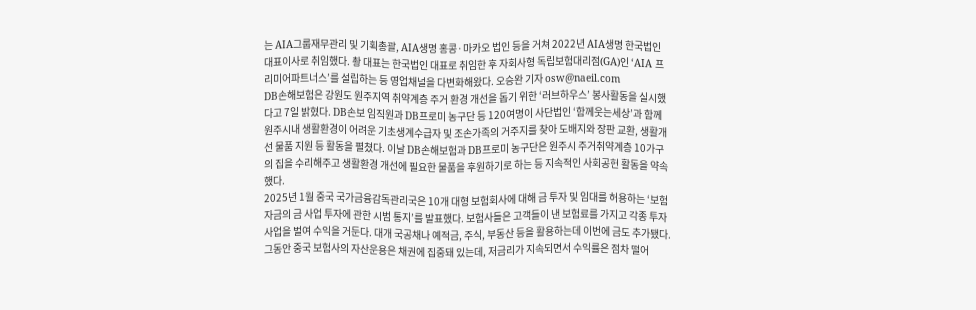는 AIA그룹재무관리 및 기획총괄, AIA생명 홍콩·마카오 법인 등을 거쳐 2022년 AIA생명 한국법인 대표이사로 취임했다. 촹 대표는 한국법인 대표로 취임한 후 자회사형 독립보험대리점(GA)인 ‘AIA 프리미어파트너스’를 설립하는 등 영업채널을 다변화해왔다. 오승완 기자 osw@naeil.com
DB손해보험은 강원도 원주지역 취약계층 주거 환경 개선을 돕기 위한 ‘러브하우스’ 봉사활동을 실시했다고 7일 밝혔다. DB손보 임직원과 DB프로미 농구단 등 120여명이 사단법인 ‘함께웃는세상’과 함께 원주시내 생활환경이 어려운 기초생계수급자 및 조손가족의 거주지를 찾아 도배지와 장판 교환, 생활개선 물품 지원 등 활동을 펼쳤다. 이날 DB손해보험과 DB프로미 농구단은 원주시 주거취약계층 10가구의 집을 수리해주고 생활환경 개선에 필요한 물품을 후원하기로 하는 등 지속적인 사회공헌 활동을 약속했다.
2025년 1월 중국 국가금융감독관리국은 10개 대형 보험회사에 대해 금 투자 및 임대를 허용하는 ‘보험자금의 금 사업 투자에 관한 시범 통지’를 발표했다. 보험사들은 고객들이 낸 보험료를 가지고 각종 투자사업을 벌여 수익을 거둔다. 대개 국공채나 예적금, 주식, 부동산 등을 활용하는데 이번에 금도 추가됐다. 그동안 중국 보험사의 자산운용은 채권에 집중돼 있는데, 저금리가 지속되면서 수익률은 점차 떨어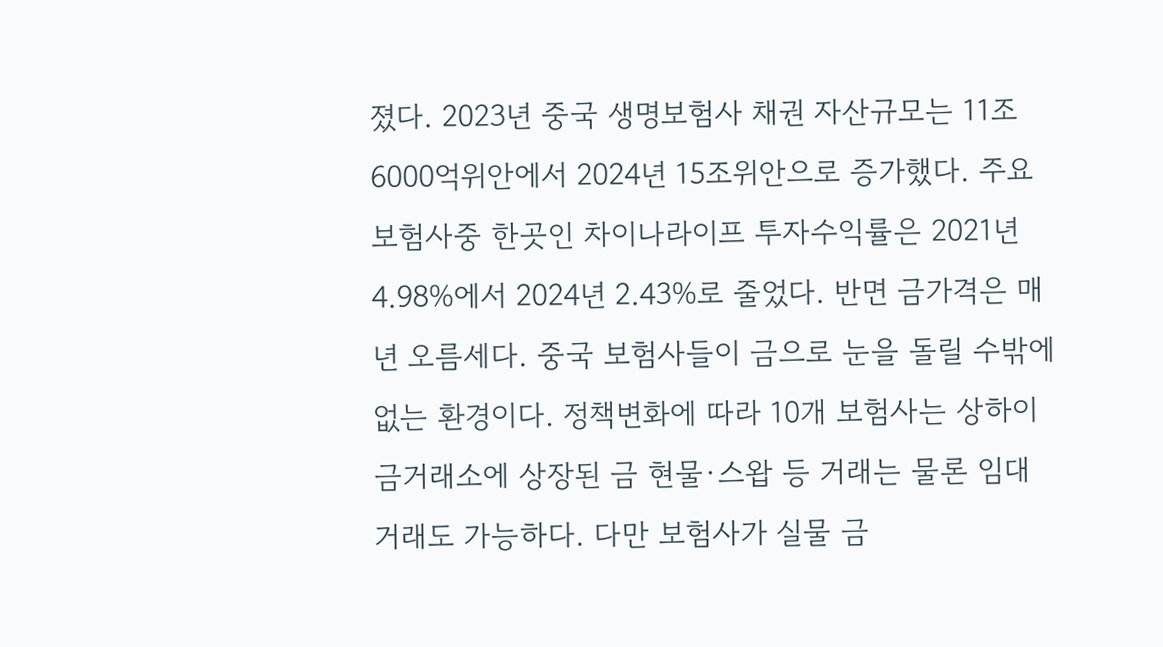졌다. 2023년 중국 생명보험사 채권 자산규모는 11조6000억위안에서 2024년 15조위안으로 증가했다. 주요 보험사중 한곳인 차이나라이프 투자수익률은 2021년 4.98%에서 2024년 2.43%로 줄었다. 반면 금가격은 매년 오름세다. 중국 보험사들이 금으로 눈을 돌릴 수밖에 없는 환경이다. 정책변화에 따라 10개 보험사는 상하이금거래소에 상장된 금 현물·스왑 등 거래는 물론 임대 거래도 가능하다. 다만 보험사가 실물 금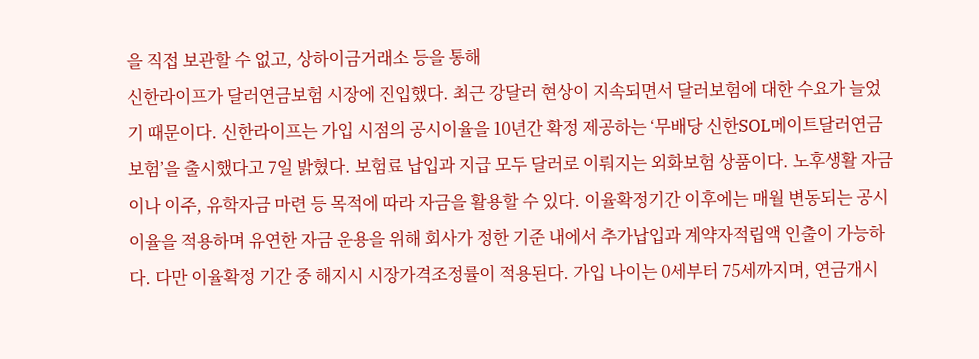을 직접 보관할 수 없고, 상하이금거래소 등을 통해
신한라이프가 달러연금보험 시장에 진입했다. 최근 강달러 현상이 지속되면서 달러보험에 대한 수요가 늘었기 때문이다. 신한라이프는 가입 시점의 공시이율을 10년간 확정 제공하는 ‘무배당 신한SOL메이트달러연금보험’을 출시했다고 7일 밝혔다. 보험료 납입과 지급 모두 달러로 이뤄지는 외화보험 상품이다. 노후생활 자금이나 이주, 유학자금 마련 등 목적에 따라 자금을 활용할 수 있다. 이율확정기간 이후에는 매월 변동되는 공시이율을 적용하며 유연한 자금 운용을 위해 회사가 정한 기준 내에서 추가납입과 계약자적립액 인출이 가능하다. 다만 이율확정 기간 중 해지시 시장가격조정률이 적용된다. 가입 나이는 0세부터 75세까지며, 연금개시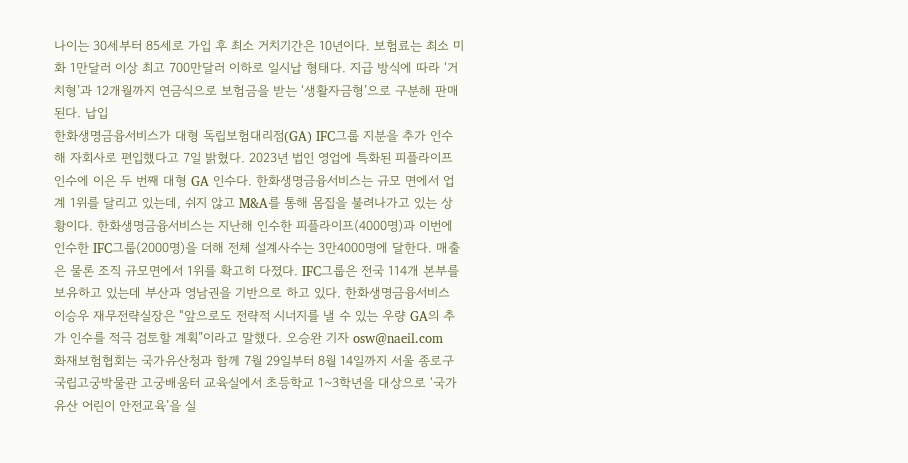나이는 30세부터 85세로 가입 후 최소 거치기간은 10년이다. 보험료는 최소 미화 1만달러 이상 최고 700만달러 이하로 일시납 형태다. 지급 방식에 따라 ‘거치형’과 12개월까지 연금식으로 보험금을 받는 ‘생활자금형’으로 구분해 판매된다. 납입
한화생명금융서비스가 대형 독립보험대리점(GA) IFC그룹 지분을 추가 인수해 자회사로 편입했다고 7일 밝혔다. 2023년 법인 영업에 특화된 피플라이프 인수에 이은 두 번째 대형 GA 인수다. 한화생명금융서비스는 규모 면에서 업계 1위를 달리고 있는데, 쉬지 않고 M&A를 통해 몸집을 불려나가고 있는 상황이다. 한화생명금융서비스는 지난해 인수한 피플라이프(4000명)과 이번에 인수한 IFC그룹(2000명)을 더해 전체 설계사수는 3만4000명에 달한다. 매출은 물론 조직 규모면에서 1위를 확고히 다졌다. IFC그룹은 전국 114개 본부를 보유하고 있는데 부산과 영남권을 기반으로 하고 있다. 한화생명금융서비스 이승우 재무전략실장은 “앞으로도 전략적 시너지를 낼 수 있는 우량 GA의 추가 인수를 적극 검토할 계획”이라고 말했다. 오승완 기자 osw@naeil.com
화재보험협회는 국가유산청과 함께 7월 29일부터 8월 14일까지 서울 종로구 국립고궁박물관 고궁배움터 교육실에서 초등학교 1~3학년을 대상으로 ‘국가유산 어린이 안전교육’을 실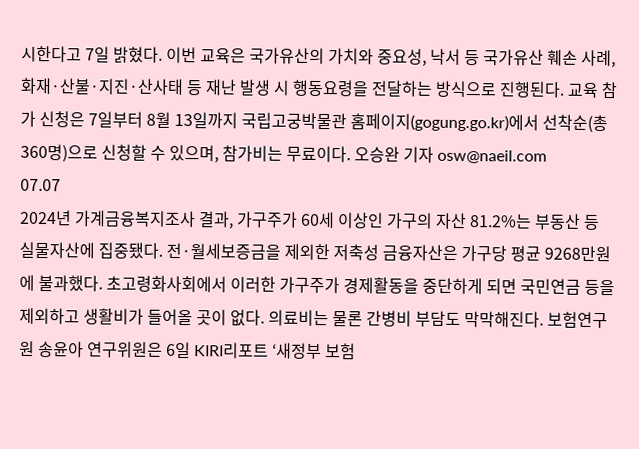시한다고 7일 밝혔다. 이번 교육은 국가유산의 가치와 중요성, 낙서 등 국가유산 훼손 사례, 화재·산불·지진·산사태 등 재난 발생 시 행동요령을 전달하는 방식으로 진행된다. 교육 참가 신청은 7일부터 8월 13일까지 국립고궁박물관 홈페이지(gogung.go.kr)에서 선착순(총 360명)으로 신청할 수 있으며, 참가비는 무료이다. 오승완 기자 osw@naeil.com
07.07
2024년 가계금융복지조사 결과, 가구주가 60세 이상인 가구의 자산 81.2%는 부동산 등 실물자산에 집중됐다. 전·월세보증금을 제외한 저축성 금융자산은 가구당 평균 9268만원에 불과했다. 초고령화사회에서 이러한 가구주가 경제활동을 중단하게 되면 국민연금 등을 제외하고 생활비가 들어올 곳이 없다. 의료비는 물론 간병비 부담도 막막해진다. 보험연구원 송윤아 연구위원은 6일 KIRI리포트 ‘새정부 보험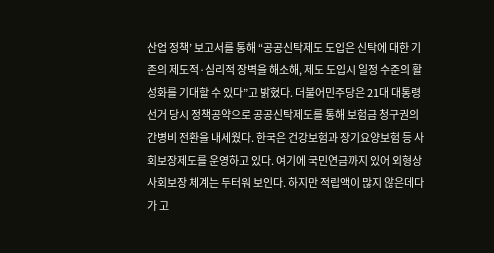산업 정책’ 보고서를 통해 “공공신탁제도 도입은 신탁에 대한 기존의 제도적·심리적 장벽을 해소해, 제도 도입시 일정 수준의 활성화를 기대할 수 있다”고 밝혔다. 더불어민주당은 21대 대통령선거 당시 정책공약으로 공공신탁제도를 통해 보험금 청구권의 간병비 전환을 내세웠다. 한국은 건강보험과 장기요양보험 등 사회보장제도를 운영하고 있다. 여기에 국민연금까지 있어 외형상 사회보장 체계는 두터워 보인다. 하지만 적립액이 많지 않은데다가 고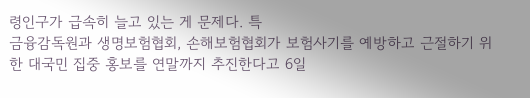령인구가 급속히 늘고 있는 게 문제다. 특
금융감독원과 생명보험협회, 손해보험협회가 보험사기를 예방하고 근절하기 위한 대국민 집중 홍보를 연말까지 추진한다고 6일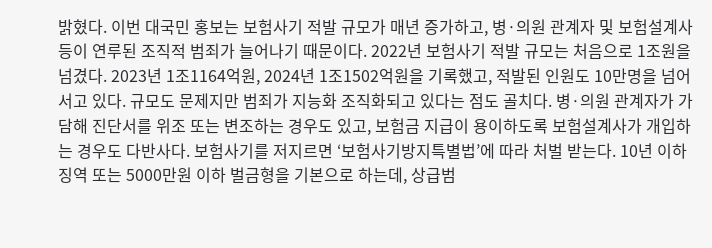밝혔다. 이번 대국민 홍보는 보험사기 적발 규모가 매년 증가하고, 병·의원 관계자 및 보험설계사 등이 연루된 조직적 범죄가 늘어나기 때문이다. 2022년 보험사기 적발 규모는 처음으로 1조원을 넘겼다. 2023년 1조1164억원, 2024년 1조1502억원을 기록했고, 적발된 인원도 10만명을 넘어서고 있다. 규모도 문제지만 범죄가 지능화 조직화되고 있다는 점도 골치다. 병·의원 관계자가 가담해 진단서를 위조 또는 변조하는 경우도 있고, 보험금 지급이 용이하도록 보험설계사가 개입하는 경우도 다반사다. 보험사기를 저지르면 ‘보험사기방지특별법’에 따라 처벌 받는다. 10년 이하 징역 또는 5000만원 이하 벌금형을 기본으로 하는데, 상급범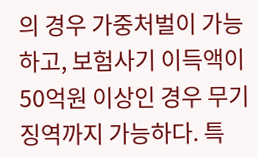의 경우 가중처벌이 가능하고, 보험사기 이득액이 50억원 이상인 경우 무기징역까지 가능하다. 특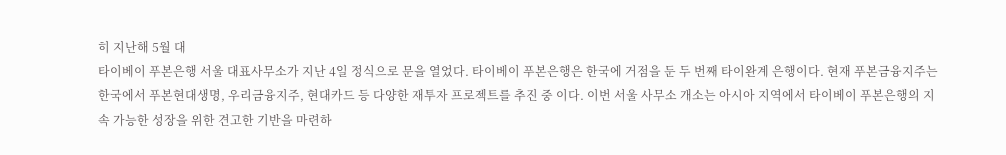히 지난해 5월 대
타이베이 푸본은행 서울 대표사무소가 지난 4일 정식으로 문을 열었다. 타이베이 푸본은행은 한국에 거점을 둔 두 번째 타이완계 은행이다. 현재 푸본금융지주는 한국에서 푸본현대생명, 우리금융지주, 현대카드 등 다양한 재투자 프로젝트를 추진 중 이다. 이번 서울 사무소 개소는 아시아 지역에서 타이베이 푸본은행의 지속 가능한 성장을 위한 견고한 기반을 마련하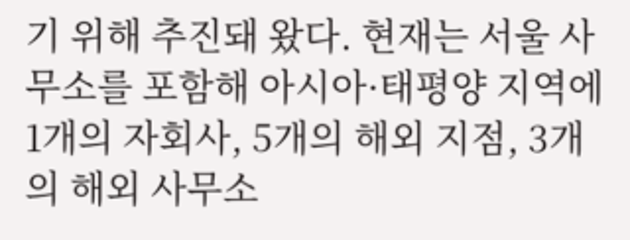기 위해 추진돼 왔다. 현재는 서울 사무소를 포함해 아시아·태평양 지역에 1개의 자회사, 5개의 해외 지점, 3개의 해외 사무소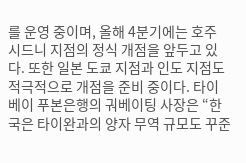를 운영 중이며, 올해 4분기에는 호주 시드니 지점의 정식 개점을 앞두고 있다. 또한 일본 도쿄 지점과 인도 지점도 적극적으로 개점을 준비 중이다. 타이베이 푸본은행의 궈베이팅 사장은 “한국은 타이완과의 양자 무역 규모도 꾸준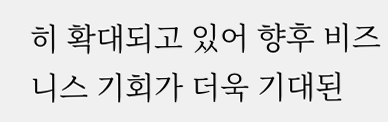히 확대되고 있어 향후 비즈니스 기회가 더욱 기대된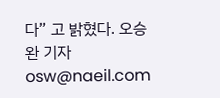다” 고 밝혔다. 오승완 기자 osw@naeil.com